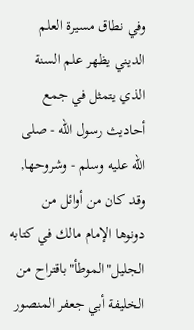وفي نطاق مسيرة العلم الديني يظهر علم السنة الذي يتمثل في جمع أحاديث رسول الله - صلى الله عليه وسلم - وشروحها, وقد كان من أوائل من دونوها الإمام مالك في كتابه الجليل"الموطأ"باقتراح من الخليفة أبي جعفر المنصور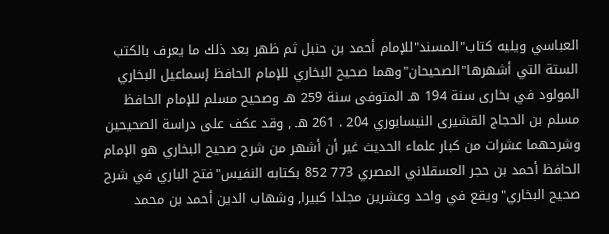العباسي ويليه كتاب"المسند"للإمام أحمد بن حنبل ثم ظهر بعد ذلك ما يعرف بالكتب الستة التي أشهرها"الصحيحان"وهما صحيح البخاري للإمام الحافظ إسماعيل البخاري المولود في بخارى سنة 194 هـ المتوفى سنة 259 هـ وصحيح مسلم للإمام الحافظ مسلم بن الحجاج القشيرى النيسابوري 204 . 261 هـ , وقد عكف على دراسة الصحيحين وشرحهما عشرات من كبار علماء الحديث غير أن أشهر من شرح صحيح البخاري هو الإمام الحافظ أحمد بن حجر العسقلاني المصري 773 852 بكتابه النفيس"فتح الباري في شرح صحيح البخاري"ويقع في واحد وعشرين مجلدا كبيرا, وشهاب الدين أحمد بن محمد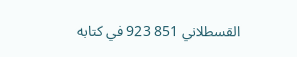القسطلاني 851 923 في كتابه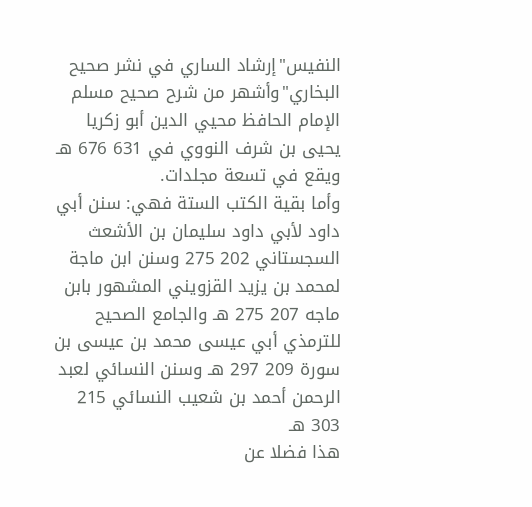النفيس"إرشاد الساري في نشر صحيح البخاري"وأشهر من شرح صحيح مسلم الإمام الحافظ محيي الدين أبو زكريا يحيى بن شرف النووي في 631 676 هـ ويقع في تسعة مجلدات.
وأما بقية الكتب الستة فهي: سنن أبي داود لأبي داود سليمان بن الأشعث السجستاني 202 275 وسنن ابن ماجة لمحمد بن يزيد القزويني المشهور بابن ماجه 207 275 هـ والجامع الصحيح للترمذي أبي عيسى محمد بن عيسى بن سورة 209 297 هـ وسنن النسائي لعبد الرحمن أحمد بن شعيب النسائي 215 303 هـ
هذا فضلا عن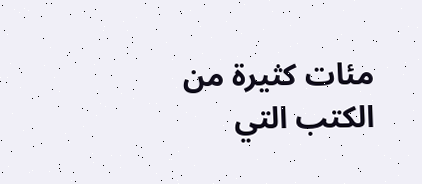مئات كثيرة من الكتب التي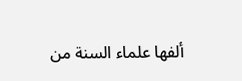ألفها علماء السنة من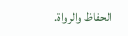الحفاظ والرواة.